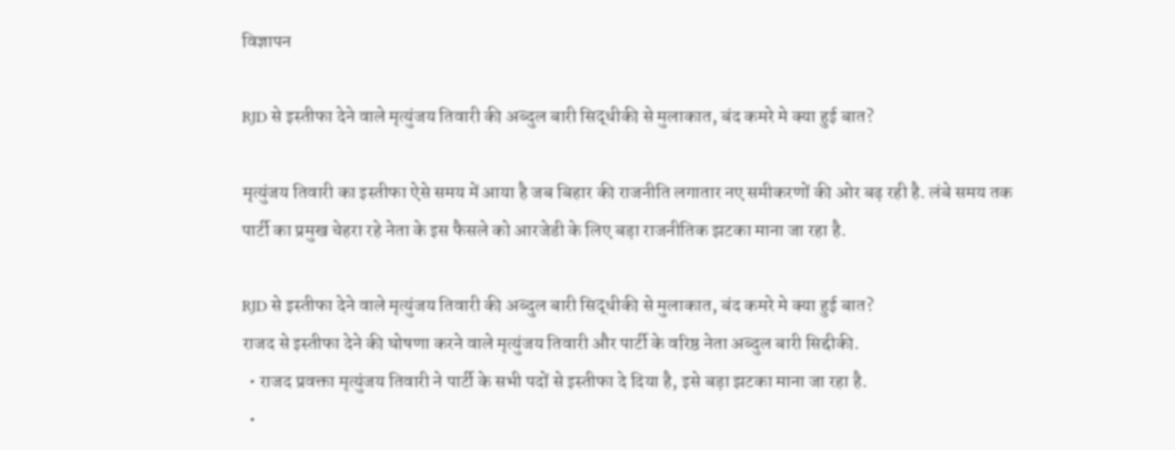विज्ञापन

RJD से इस्तीफा देने वाले मृत्युंजय तिवारी की अब्दुल बारी सिद्धीकी से मुलाकात, बंद कमरे मे क्या हुई बात?

मृत्युंजय तिवारी का इस्तीफा ऐसे समय में आया है जब बिहार की राजनीति लगातार नए समीकरणों की ओर बढ़ रही है. लंबे समय तक पार्टी का प्रमुख चेहरा रहे नेता के इस फैसले को आरजेडी के लिए बड़ा राजनीतिक झटका माना जा रहा है.

RJD से इस्तीफा देने वाले मृत्युंजय तिवारी की अब्दुल बारी सिद्धीकी से मुलाकात, बंद कमरे मे क्या हुई बात?
राजद से इस्तीफा देने की घोषणा करने वाले मृत्युंजय तिवारी और पार्टी के वरिष्ठ नेता अब्दुल बारी सिद्दीकी.
  • राजद प्रवक्ता मृत्युंजय तिवारी ने पार्टी के सभी पदों से इस्तीफा दे दिया है, इसे बड़ा झटका माना जा रहा है.
  •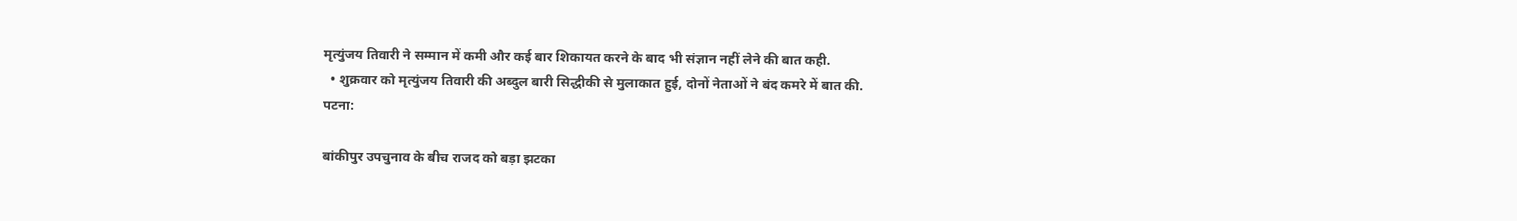मृत्युंजय तिवारी ने सम्मान में कमी और कई बार शिकायत करने के बाद भी संज्ञान नहीं लेने की बात कही.
  • शुक्रवार को मृत्युंजय तिवारी की अब्दुल बारी सिद्धीकी से मुलाकात हुई, दोनों नेताओं ने बंद कमरे में बात की.
पटना:

बांकीपुर उपचुनाव के बीच राजद को बड़ा झटका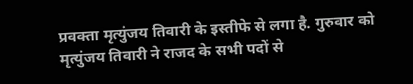प्रवक्ता मृत्युंजय तिवारी के इस्तीफे से लगा है. गुरुवार को मृत्युंजय तिवारी ने राजद के सभी पदों से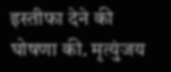इस्तीफा देने की घोषणा की. मृत्युंजय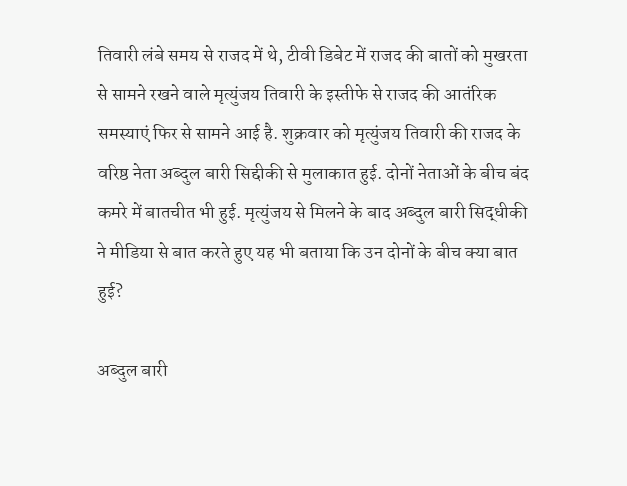तिवारी लंबे समय से राजद में थे, टीवी डिबेट में राजद की बातों को मुखरता से सामने रखने वाले मृत्युंजय तिवारी के इस्तीफे से राजद की आतंरिक समस्याएं फिर से सामने आई है. शुक्रवार को मृत्युंजय तिवारी की राजद के वरिष्ठ नेता अब्दुल बारी सिद्दीकी से मुलाकात हुई. दोनों नेताओं के बीच बंद कमरे में बातचीत भी हुई. मृत्युंजय से मिलने के बाद अब्दुल बारी सिद्धीकी ने मीडिया से बात करते हुए यह भी बताया कि उन दोनों के बीच क्या बात हुई?

अब्दुल बारी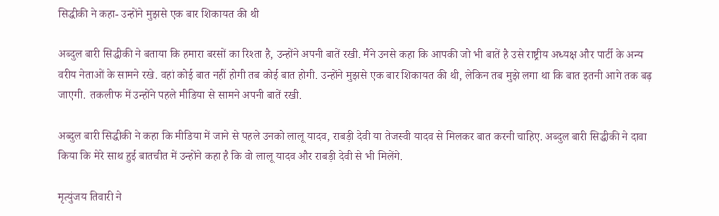सिद्धीकी ने कहा- उन्होंने मुझसे एक बार शिकायत की थी

अब्दुल बारी सिद्धीकी ने बताया कि हमारा बरसों का रिश्ता है, उन्होंने अपनी बातें रखी. मैंने उनसे कहा कि आपकी जो भी बातें है उसे राष्ट्रीय अध्यक्ष और पार्टी के अन्य वरीय नेताओं के सामने रखे. वहां कोई बात नहीं होगी तब कोई बात होगी. उन्होंने मुझसे एक बार शिकायत की थी, लेकिन तब मुझे लगा था कि बात इतनी आगे तक बढ़ जाएगी. तकलीफ में उन्होंने पहले मीडिया से सामने अपनी बातें रखी.

अब्दुल बारी सिद्धीकी ने कहा कि मीडिया में जाने से पहले उनको लालू यादव, राबड़ी देवी या तेजस्वी यादव से मिलकर बात करनी चाहिए. अब्दुल बारी सिद्धीकी ने दावा किया कि मेरे साथ हुई बातचीत में उन्होंने कहा है कि वो लालू यादव और राबड़ी देवी से भी मिलेंगे.

मृत्युंजय तिवारी ने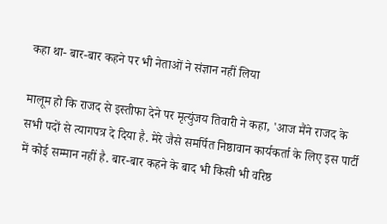कहा था- बार-बार कहने पर भी नेताओं ने संज्ञान नहीं लिया

मालूम हो कि राजद से इस्तीफा देने पर मृत्युंजय तिवारी ने कहा, 'आज मैंने राजद के सभी पदों से त्यागपत्र दे दिया है. मेरे जैसे समर्पित निष्ठावान कार्यकर्ता के लिए इस पार्टी में कोई सम्मान नहीं है. बार-बार कहने के बाद भी किसी भी वरिष्ठ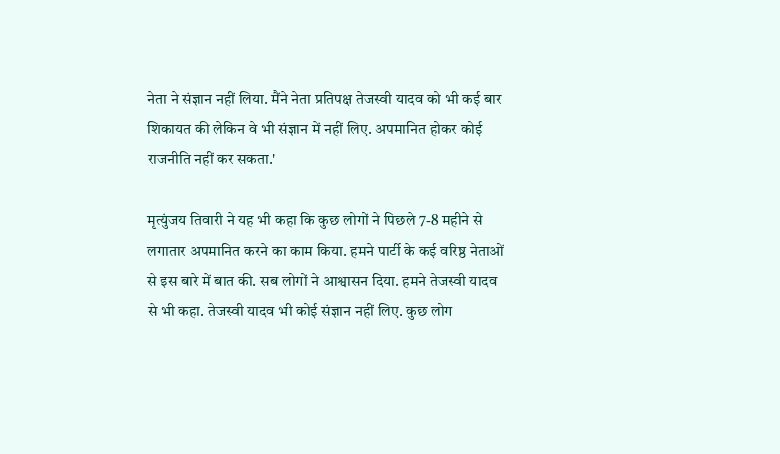नेता ने संज्ञान नहीं लिया. मैंने नेता प्रतिपक्ष तेजस्वी यादव को भी कई बार शिकायत की लेकिन वे भी संज्ञान में नहीं लिए. अपमानित होकर कोई राजनीति नहीं कर सकता.'

मृत्युंजय तिवारी ने यह भी कहा कि कुछ लोगों ने पिछले 7-8 महीने से लगातार अपमानित करने का काम किया. हमने पार्टी के कई वरिष्ठ नेताओं से इस बारे में बात की. सब लोगों ने आश्वासन दिया. हमने तेजस्वी यादव से भी कहा. तेजस्वी यादव भी कोई संज्ञान नहीं लिए. कुछ लोग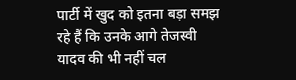पार्टी में खुद को इतना बड़ा समझ रहे हैं कि उनके आगे तेजस्वी यादव की भी नहीं चल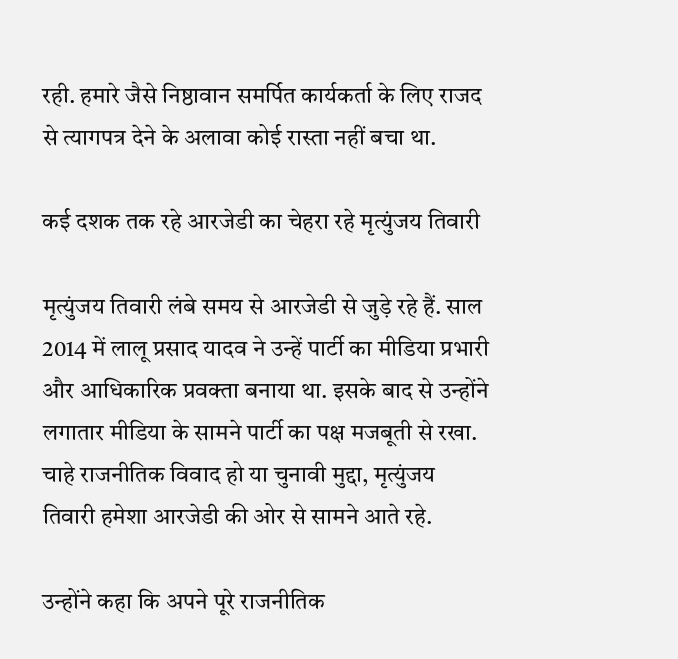रही. हमारे जैसे निष्ठावान समर्पित कार्यकर्ता के लिए राजद से त्यागपत्र देने के अलावा कोई रास्ता नहीं बचा था.

कई दशक तक रहे आरजेडी का चेहरा रहे मृत्युंजय तिवारी

मृत्युंजय तिवारी लंबे समय से आरजेडी से जुड़े रहे हैं. साल 2014 में लालू प्रसाद यादव ने उन्हें पार्टी का मीडिया प्रभारी और आधिकारिक प्रवक्ता बनाया था. इसके बाद से उन्होंने लगातार मीडिया के सामने पार्टी का पक्ष मजबूती से रखा. चाहे राजनीतिक विवाद हो या चुनावी मुद्दा, मृत्युंजय तिवारी हमेशा आरजेडी की ओर से सामने आते रहे.

उन्होंने कहा कि अपने पूरे राजनीतिक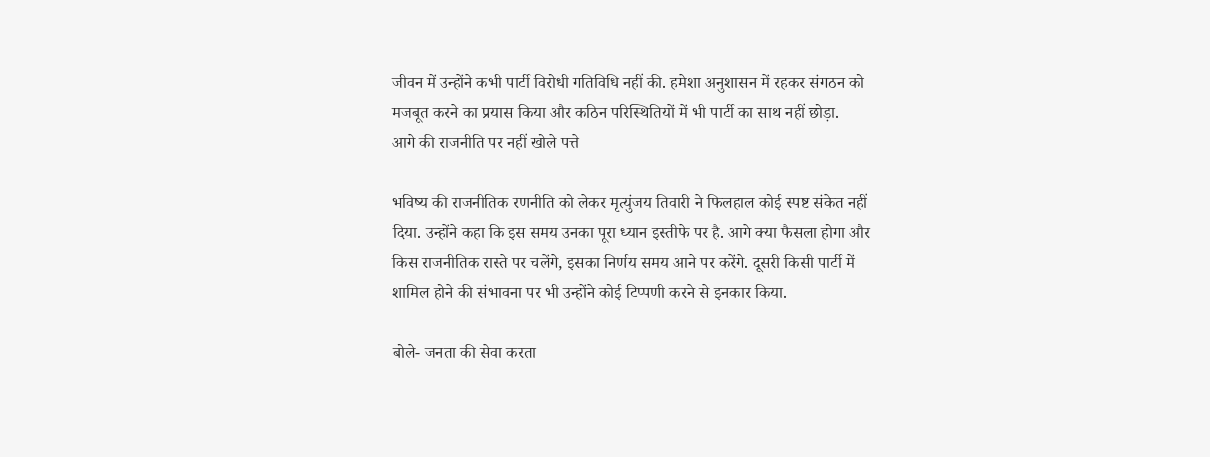जीवन में उन्होंने कभी पार्टी विरोधी गतिविधि नहीं की. हमेशा अनुशासन में रहकर संगठन को मजबूत करने का प्रयास किया और कठिन परिस्थितियों में भी पार्टी का साथ नहीं छोड़ा.
आगे की राजनीति पर नहीं खोले पत्ते

भविष्य की राजनीतिक रणनीति को लेकर मृत्युंजय तिवारी ने फिलहाल कोई स्पष्ट संकेत नहीं दिया. उन्होंने कहा कि इस समय उनका पूरा ध्यान इस्तीफे पर है. आगे क्या फैसला होगा और किस राजनीतिक रास्ते पर चलेंगे, इसका निर्णय समय आने पर करेंगे. दूसरी किसी पार्टी में शामिल होने की संभावना पर भी उन्होंने कोई टिप्पणी करने से इनकार किया.

बोले- जनता की सेवा करता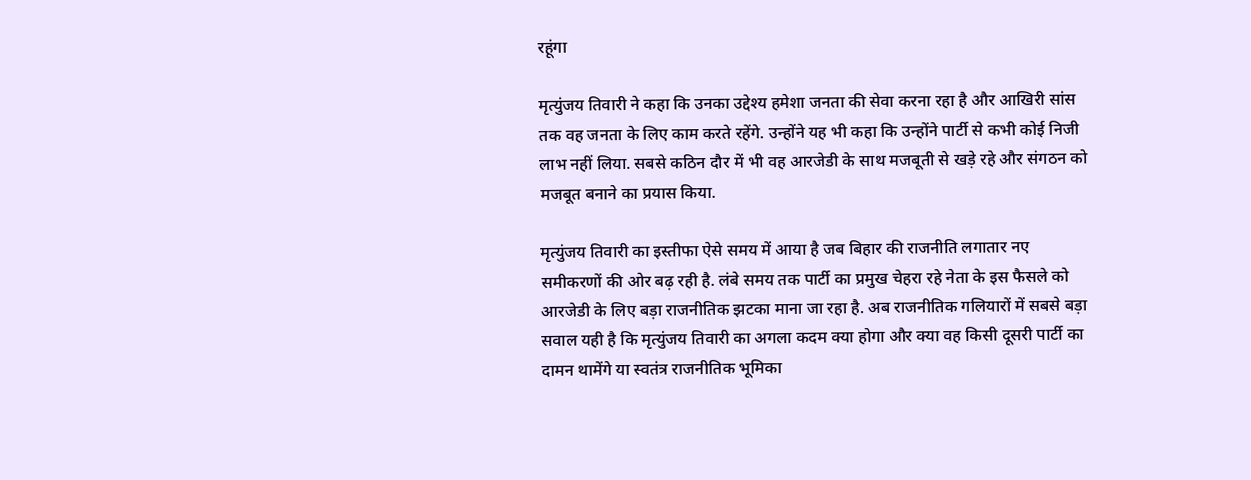रहूंगा

मृत्युंजय तिवारी ने कहा कि उनका उद्देश्य हमेशा जनता की सेवा करना रहा है और आखिरी सांस तक वह जनता के लिए काम करते रहेंगे. उन्होंने यह भी कहा कि उन्होंने पार्टी से कभी कोई निजी लाभ नहीं लिया. सबसे कठिन दौर में भी वह आरजेडी के साथ मजबूती से खड़े रहे और संगठन को मजबूत बनाने का प्रयास किया.

मृत्युंजय तिवारी का इस्तीफा ऐसे समय में आया है जब बिहार की राजनीति लगातार नए समीकरणों की ओर बढ़ रही है. लंबे समय तक पार्टी का प्रमुख चेहरा रहे नेता के इस फैसले को आरजेडी के लिए बड़ा राजनीतिक झटका माना जा रहा है. अब राजनीतिक गलियारों में सबसे बड़ा सवाल यही है कि मृत्युंजय तिवारी का अगला कदम क्या होगा और क्या वह किसी दूसरी पार्टी का दामन थामेंगे या स्वतंत्र राजनीतिक भूमिका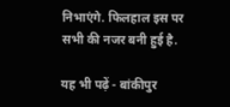निभाएंगे. फिलहाल इस पर सभी की नजर बनी हुई है.

यह भी पढ़ें - बांकीपुर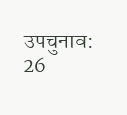उपचुनाव: 26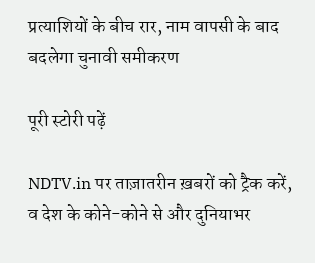प्रत्याशियों के बीच रार, नाम वापसी के बाद बदलेगा चुनावी समीकरण

पूरी स्टोरी पढ़ें

NDTV.in पर ताज़ातरीन ख़बरों को ट्रैक करें, व देश के कोने-कोने से और दुनियाभर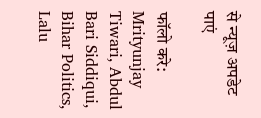से न्यूज़ अपडेट पाएं

फॉलो करे:
Mrityunjay Tiwari, Abdul Bari Siddiqui, Bihar Politics, Lalu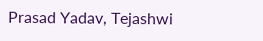Prasad Yadav, Tejashwi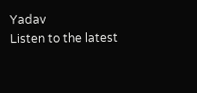Yadav
Listen to the latest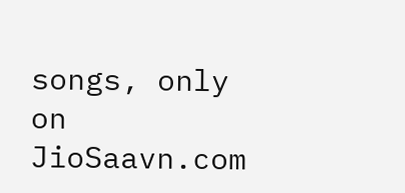songs, only on JioSaavn.com